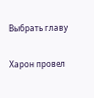Выбрать главу

Харон провел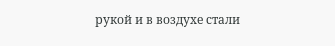рукой и в воздухе стали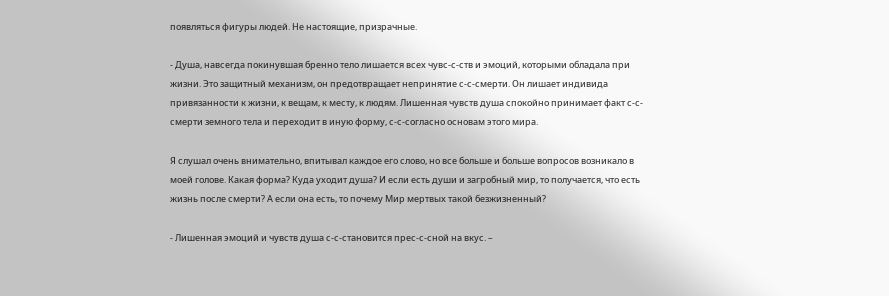появляться фигуры людей. Не настоящие, призрачные.

- Душа, навсегда покинувшая бренно тело лишается всех чувс-с-ств и эмоций, которыми обладала при жизни. Это защитный механизм, он предотвращает непринятие с-с-смерти. Он лишает индивида привязанности к жизни, к вещам, к месту, к людям. Лишенная чувств душа спокойно принимает факт с-с-смерти земного тела и переходит в иную форму, с-с-согласно основам этого мира.

Я слушал очень внимательно, впитывал каждое его слово, но все больше и больше вопросов возникало в моей голове. Какая форма? Куда уходит душа? И если есть души и загробный мир, то получается, что есть жизнь после смерти? А если она есть, то почему Мир мертвых такой безжизненный?

- Лишенная эмоций и чувств душа с-с-становится прес-с-сной на вкус. –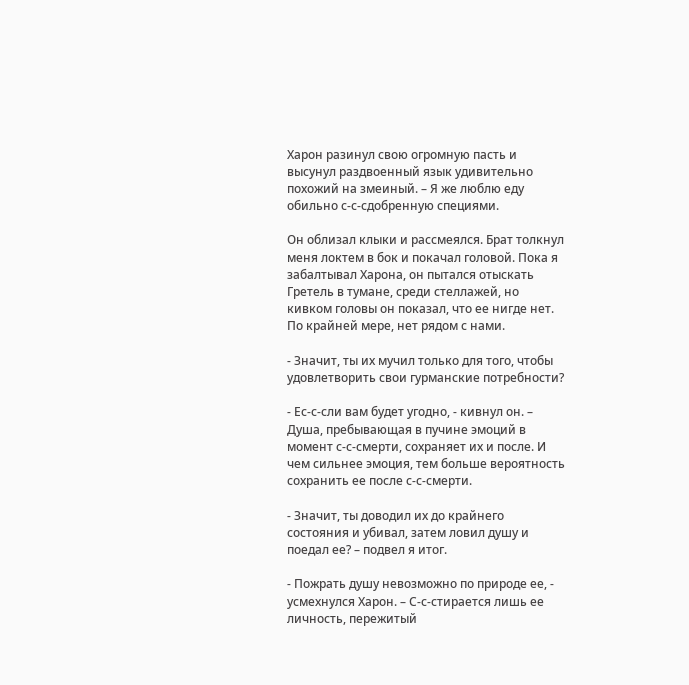Харон разинул свою огромную пасть и высунул раздвоенный язык удивительно похожий на змеиный. – Я же люблю еду обильно с-с-сдобренную специями.

Он облизал клыки и рассмеялся. Брат толкнул меня локтем в бок и покачал головой. Пока я забалтывал Харона, он пытался отыскать Гретель в тумане, среди стеллажей, но кивком головы он показал, что ее нигде нет. По крайней мере, нет рядом с нами.

- Значит, ты их мучил только для того, чтобы удовлетворить свои гурманские потребности?

- Ес-с-сли вам будет угодно, - кивнул он. – Душа, пребывающая в пучине эмоций в момент с-с-смерти, сохраняет их и после. И чем сильнее эмоция, тем больше вероятность сохранить ее после с-с-смерти.

- Значит, ты доводил их до крайнего состояния и убивал, затем ловил душу и поедал ее? – подвел я итог.

- Пожрать душу невозможно по природе ее, - усмехнулся Харон. – С-с-стирается лишь ее личность, пережитый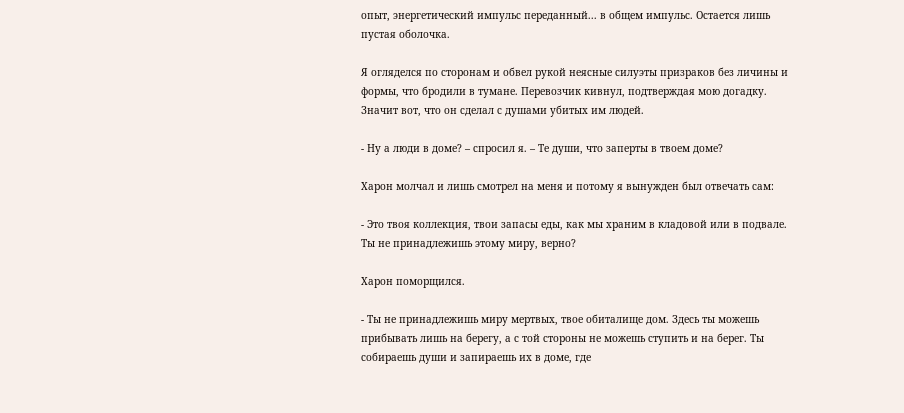опыт, энергетический импульс переданный... в общем импульс. Остается лишь пустая оболочка.

Я огляделся по сторонам и обвел рукой неясные силуэты призраков без личины и формы, что бродили в тумане. Перевозчик кивнул, подтверждая мою догадку. Значит вот, что он сделал с душами убитых им людей.

- Ну а люди в доме? – спросил я. – Те души, что заперты в твоем доме?

Харон молчал и лишь смотрел на меня и потому я вынужден был отвечать сам:

- Это твоя коллекция, твои запасы еды, как мы храним в кладовой или в подвале. Ты не принадлежишь этому миру, верно?

Харон поморщился.

- Ты не принадлежишь миру мертвых, твое обиталище дом. Здесь ты можешь прибывать лишь на берегу, а с той стороны не можешь ступить и на берег. Ты собираешь души и запираешь их в доме, где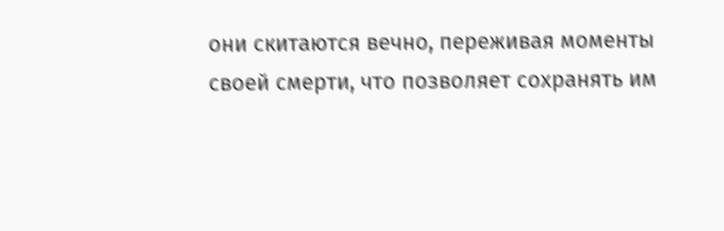они скитаются вечно, переживая моменты своей смерти, что позволяет сохранять им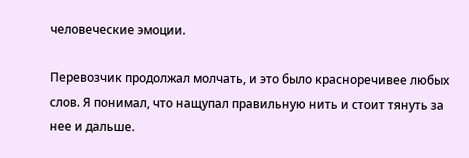человеческие эмоции.

Перевозчик продолжал молчать, и это было красноречивее любых слов. Я понимал, что нащупал правильную нить и стоит тянуть за нее и дальше.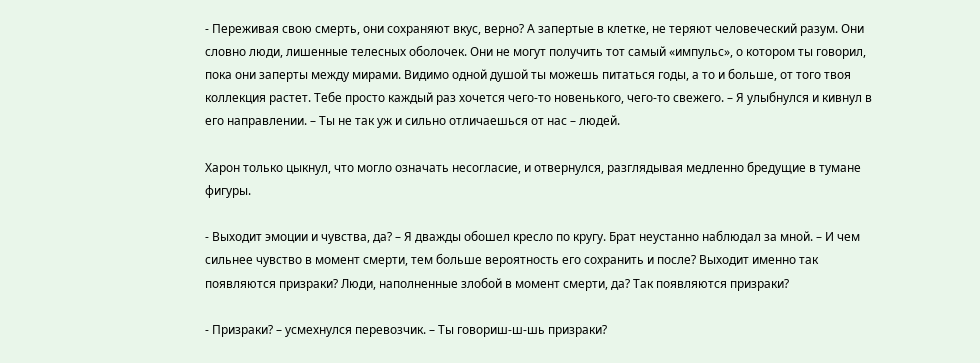- Переживая свою смерть, они сохраняют вкус, верно? А запертые в клетке, не теряют человеческий разум. Они словно люди, лишенные телесных оболочек. Они не могут получить тот самый «импульс», о котором ты говорил, пока они заперты между мирами. Видимо одной душой ты можешь питаться годы, а то и больше, от того твоя коллекция растет. Тебе просто каждый раз хочется чего-то новенького, чего-то свежего. – Я улыбнулся и кивнул в его направлении. – Ты не так уж и сильно отличаешься от нас – людей.

Харон только цыкнул, что могло означать несогласие, и отвернулся, разглядывая медленно бредущие в тумане фигуры.

- Выходит эмоции и чувства, да? – Я дважды обошел кресло по кругу. Брат неустанно наблюдал за мной. – И чем сильнее чувство в момент смерти, тем больше вероятность его сохранить и после? Выходит именно так появляются призраки? Люди, наполненные злобой в момент смерти, да? Так появляются призраки?

- Призраки? – усмехнулся перевозчик. – Ты говориш-ш-шь призраки?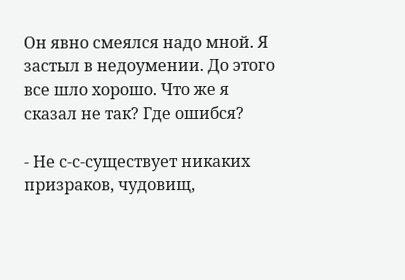Он явно смеялся надо мной. Я застыл в недоумении. До этого все шло хорошо. Что же я сказал не так? Где ошибся?

- Не с-с-существует никаких призраков, чудовищ,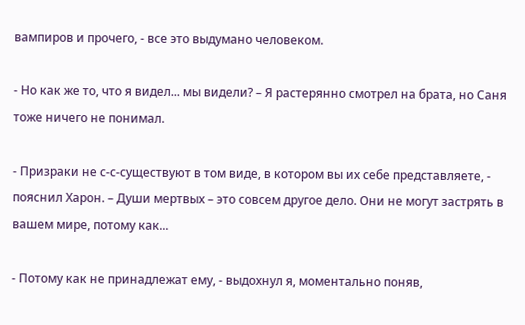вампиров и прочего, - все это выдумано человеком.

- Но как же то, что я видел... мы видели? – Я растерянно смотрел на брата, но Саня тоже ничего не понимал.

- Призраки не с-с-существуют в том виде, в котором вы их себе представляете, - пояснил Харон. – Души мертвых – это совсем другое дело. Они не могут застрять в вашем мире, потому как...

- Потому как не принадлежат ему, - выдохнул я, моментально поняв,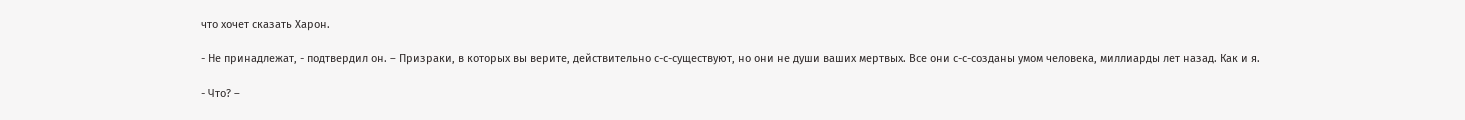что хочет сказать Харон.

- Не принадлежат, - подтвердил он. – Призраки, в которых вы верите, действительно с-с-существуют, но они не души ваших мертвых. Все они с-с-созданы умом человека, миллиарды лет назад. Как и я.

- Что? –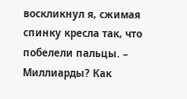воскликнул я, сжимая спинку кресла так, что побелели пальцы. – Миллиарды? Как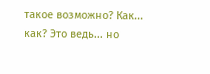такое возможно? Как... как? Это ведь... но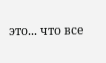это... что все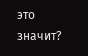это значит?